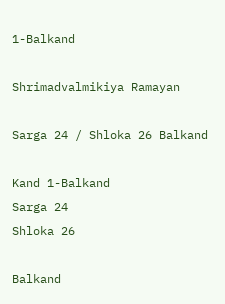1-Balkand

Shrimadvalmikiya Ramayan

Sarga 24 / Shloka 26 Balkand

Kand 1-Balkand
Sarga 24
Shloka 26

Balkand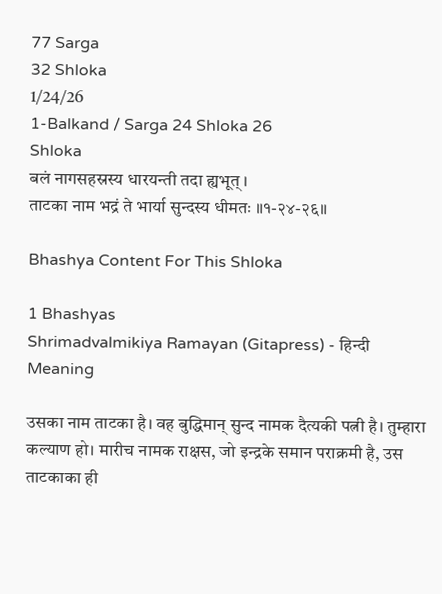77 Sarga
32 Shloka
1/24/26
1-Balkand / Sarga 24 Shloka 26
Shloka
बलं नागसहस्रस्य धारयन्ती तदा ह्यभूत् ।
ताटका नाम भद्रं ते भार्या सुन्दस्य धीमतः ॥१-२४-२६॥

Bhashya Content For This Shloka

1 Bhashyas
Shrimadvalmikiya Ramayan (Gitapress) - हिन्दी
Meaning

उसका नाम ताटका है। वह बुद्धिमान् सुन्द नामक दैत्यकी पत्नी है। तुम्हारा कल्याण हो। मारीच नामक राक्षस, जो इन्द्रके समान पराक्रमी है, उस ताटकाका ही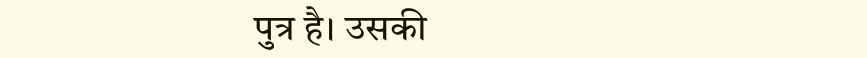पुत्र है। उसकी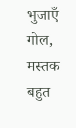भुजाएँ गोल, मस्तक बहुत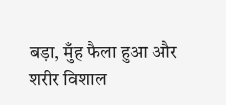बड़ा, मुँह फैला हुआ और शरीर विशाल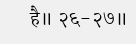है॥ २६-२७॥